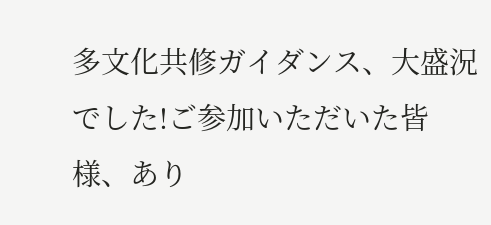多文化共修ガイダンス、大盛況でした!ご参加いただいた皆様、あり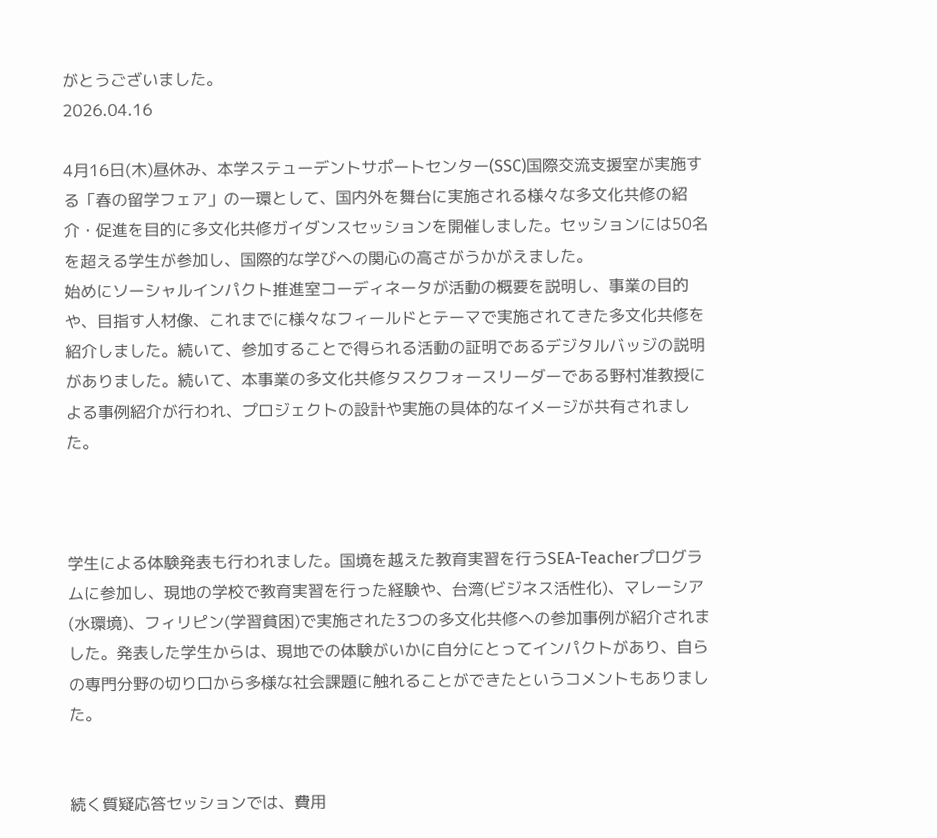がとうございました。
2026.04.16

4月16日(木)昼休み、本学ステューデントサポートセンター(SSC)国際交流支援室が実施する「春の留学フェア」の一環として、国内外を舞台に実施される様々な多文化共修の紹介・促進を目的に多文化共修ガイダンスセッションを開催しました。セッションには50名を超える学生が参加し、国際的な学びへの関心の高さがうかがえました。
始めにソーシャルインパクト推進室コーディネータが活動の概要を説明し、事業の目的や、目指す人材像、これまでに様々なフィールドとテーマで実施されてきた多文化共修を紹介しました。続いて、参加することで得られる活動の証明であるデジタルバッジの説明がありました。続いて、本事業の多文化共修タスクフォースリーダーである野村准教授による事例紹介が行われ、プロジェクトの設計や実施の具体的なイメージが共有されました。



学生による体験発表も行われました。国境を越えた教育実習を行うSEA-Teacherプログラムに参加し、現地の学校で教育実習を行った経験や、台湾(ビジネス活性化)、マレーシア(水環境)、フィリピン(学習貧困)で実施された3つの多文化共修への参加事例が紹介されました。発表した学生からは、現地での体験がいかに自分にとってインパクトがあり、自らの専門分野の切り口から多様な社会課題に触れることができたというコメントもありました。


続く質疑応答セッションでは、費用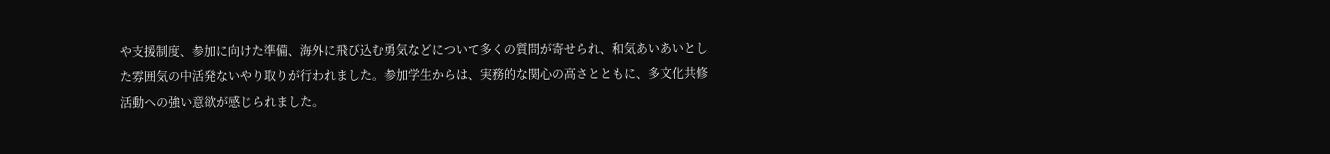や支援制度、参加に向けた準備、海外に飛び込む勇気などについて多くの質問が寄せられ、和気あいあいとした雰囲気の中活発ないやり取りが行われました。参加学生からは、実務的な関心の高さとともに、多文化共修活動への強い意欲が感じられました。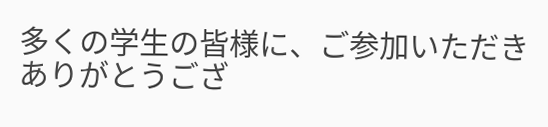多くの学生の皆様に、ご参加いただきありがとうござ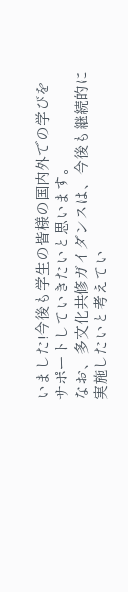いました!今後も学生の皆様の国内外での学びをサポートしていきたいと思います。
なお、多文化共修ガイダンスは、今後も継続的に実施したいと考えてい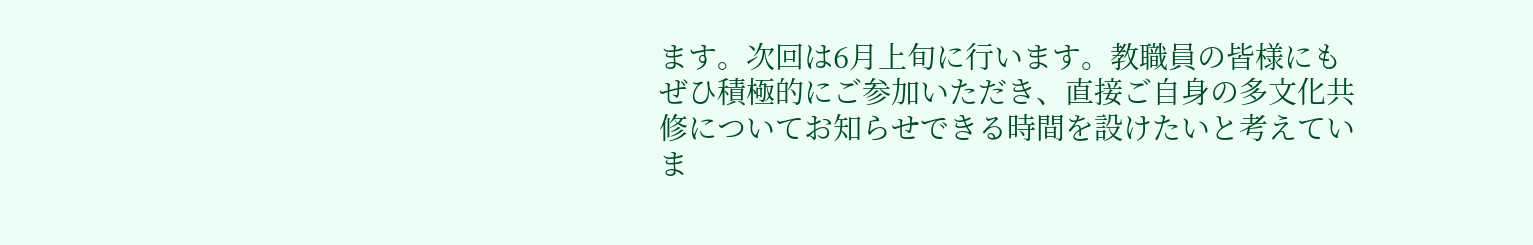ます。次回は6月上旬に行います。教職員の皆様にもぜひ積極的にご参加いただき、直接ご自身の多文化共修についてお知らせできる時間を設けたいと考えていま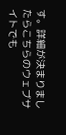す。詳細が決まりましたらこちらのウェブサイトでも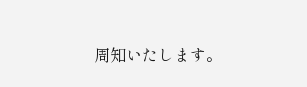周知いたします。